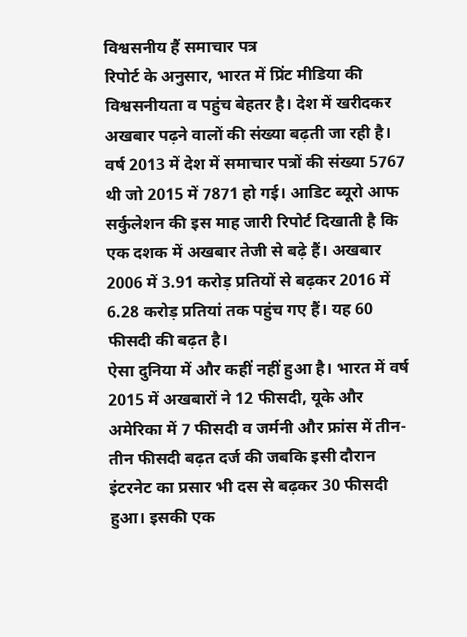विश्वसनीय हैं समाचार पत्र
रिपोर्ट के अनुसार, भारत में प्रिंट मीडिया की विश्वसनीयता व पहुंच बेहतर है। देश में खरीदकर अखबार पढ़ने वालों की संख्या बढ़ती जा रही है। वर्ष 2013 में देश में समाचार पत्रों की संख्या 5767 थी जो 2015 में 7871 हो गई। आडिट ब्यूरो आफ सर्कुलेशन की इस माह जारी रिपोर्ट दिखाती है कि एक दशक में अखबार तेजी से बढ़े हैं। अखबार 2006 में 3.91 करोड़ प्रतियों से बढ़कर 2016 में 6.28 करोड़ प्रतियां तक पहुंच गए हैं। यह 60 फीसदी की बढ़त है।
ऐसा दुनिया में और कहीं नहीं हुआ है। भारत में वर्ष 2015 में अखबारों ने 12 फीसदी, यूके और अमेरिका में 7 फीसदी व जर्मनी और फ्रांस में तीन-तीन फीसदी बढ़त दर्ज की जबकि इसी दौरान इंटरनेट का प्रसार भी दस से बढ़कर 30 फीसदी हुआ। इसकी एक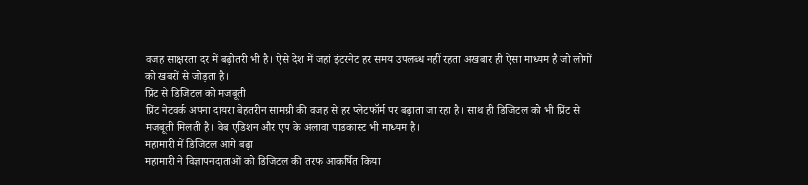वजह साक्षरता दर में बढ़ोतरी भी है। ऐसे देश में जहां इंटरनेट हर समय उपलब्ध नहीं रहता अखबार ही ऐसा माध्यम है जो लोगों को खबरों से जोड़ता है।
प्रिंट से डिजिटल को मजबूती
प्रिंट नेटवर्क अपना दायरा बेहतरीन सामग्री की वजह से हर प्लेटफॉर्म पर बढ़ाता जा रहा है। साथ ही डिजिटल को भी प्रिंट से मजबूती मिलती है। वेब एडिशन और एप के अलावा पाडकास्ट भी माध्यम है।
महामारी में डिजिटल आगे बढ़ा
महामारी ने विज्ञापनदाताओं को डिजिटल की तरफ आकर्षित किया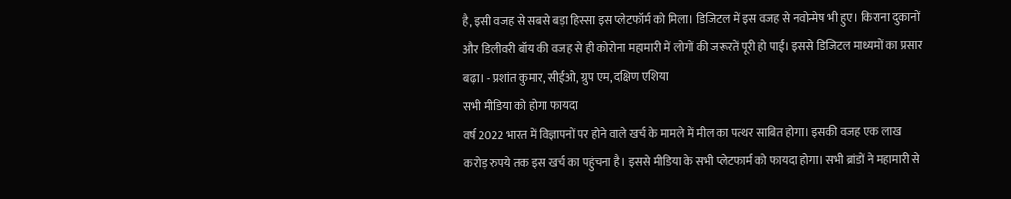है, इसी वजह से सबसे बड़ा हिस्सा इस प्लेटफॉर्म को मिला। डिजिटल में इस वजह से नवोन्मेष भी हुए। किराना दुकानों और डिलीवरी बॉय की वजह से ही कोरोना महामारी में लोगों की जरूरतें पूरी हो पाईं। इससे डिजिटल माध्यमों का प्रसार बढ़ा। - प्रशांत कुमार, सीईओ, ग्रुप एम, दक्षिण एशिया
सभी मीडिया को होगा फायदा
वर्ष 2022 भारत में विज्ञापनों पर होने वाले खर्च के मामले में मील का पत्थर साबित होगा। इसकी वजह एक लाख करोड़ रुपये तक इस खर्च का पहुंचना है। इससे मीडिया के सभी प्लेटफार्म को फायदा होगा। सभी ब्रांडों ने महामारी से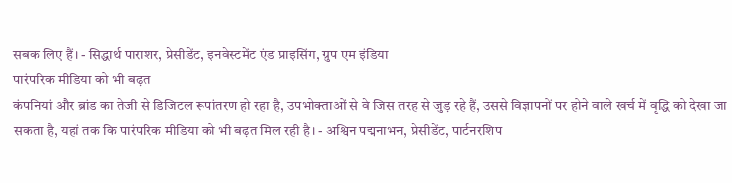सबक लिए हैं। - सिद्धार्थ पाराशर, प्रेसीडेंट, इनवेस्टमेंट एंड प्राइसिंग, ग्रुप एम इंडिया
पारंपरिक मीडिया को भी बढ़त
कंपनियां और ब्रांड का तेजी से डिजिटल रूपांतरण हो रहा है, उपभोक्ताओं से वे जिस तरह से जुड़ रहे हैं, उससे विज्ञापनों पर होने वाले खर्च में वृद्धि को देखा जा सकता है, यहां तक कि पारंपरिक मीडिया को भी बढ़त मिल रही है। - अश्विन पद्मनाभन, प्रेसीडेंट, पार्टनरशिप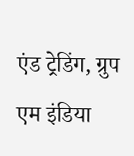एंड ट्रेडिंग, ग्रुप एम इंडिया